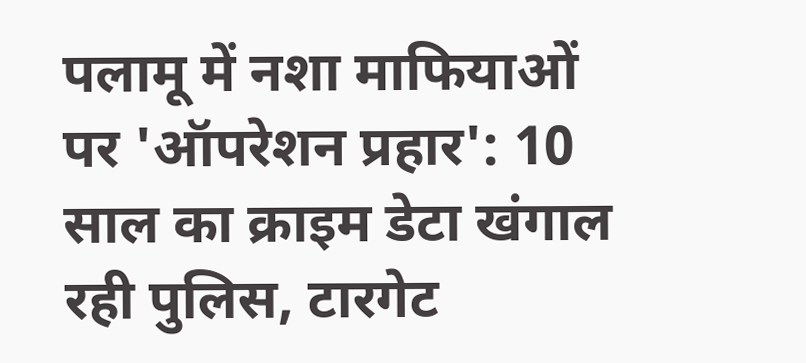पलामू में नशा माफियाओं पर 'ऑपरेशन प्रहार': 10 साल का क्राइम डेटा खंगाल रही पुलिस, टारगेट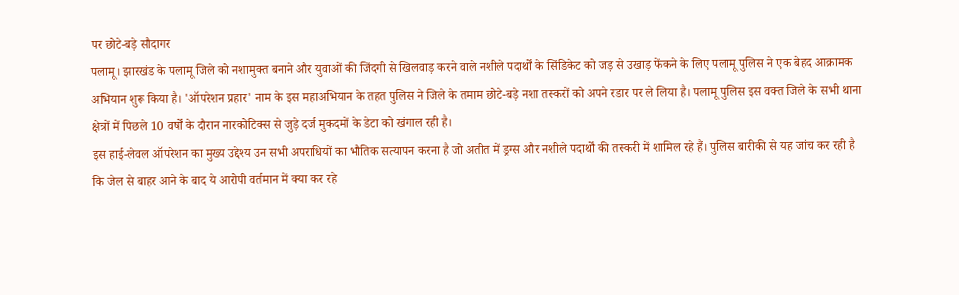पर छोटे-बड़े सौदागर
पलामू। झारखंड के पलामू जिले को नशामुक्त बनाने और युवाओं की जिंदगी से खिलवाड़ करने वाले नशीले पदार्थों के सिंडिकेट को जड़ से उखाड़ फेंकने के लिए पलामू पुलिस ने एक बेहद आक्रामक अभियान शुरू किया है। 'ऑपरेशन प्रहार' नाम के इस महाअभियान के तहत पुलिस ने जिले के तमाम छोटे-बड़े नशा तस्करों को अपने रडार पर ले लिया है। पलामू पुलिस इस वक्त जिले के सभी थाना क्षेत्रों में पिछले 10 वर्षों के दौरान नारकोटिक्स से जुड़े दर्ज मुकदमों के डेटा को खंगाल रही है।
इस हाई-लेवल ऑपरेशन का मुख्य उद्देश्य उन सभी अपराधियों का भौतिक सत्यापन करना है जो अतीत में ड्रग्स और नशीले पदार्थों की तस्करी में शामिल रहे हैं। पुलिस बारीकी से यह जांच कर रही है कि जेल से बाहर आने के बाद ये आरोपी वर्तमान में क्या कर रहे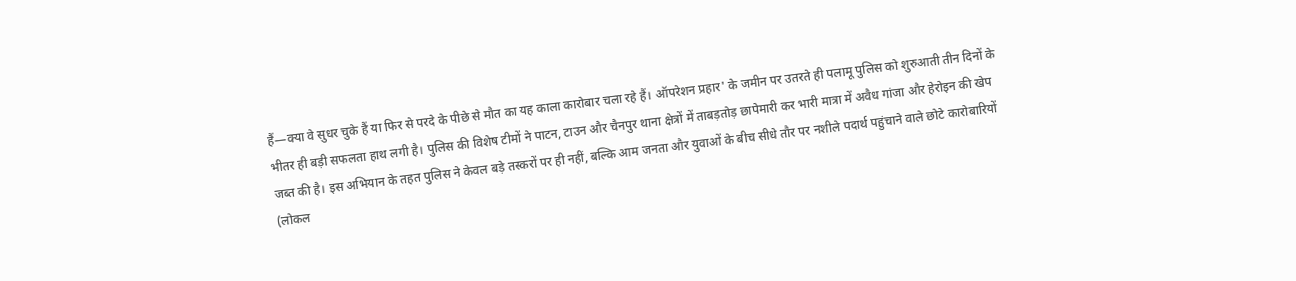हैं—क्या वे सुधर चुके हैं या फिर से परदे के पीछे से मौत का यह काला कारोबार चला रहे हैं। ऑपरेशन प्रहार' के जमीन पर उतरते ही पलामू पुलिस को शुरुआती तीन दिनों के भीतर ही बड़ी सफलता हाथ लगी है। पुलिस की विशेष टीमों ने पाटन, टाउन और चैनपुर थाना क्षेत्रों में ताबड़तोड़ छापेमारी कर भारी मात्रा में अवैध गांजा और हेरोइन की खेप जब्त की है। इस अभियान के तहत पुलिस ने केवल बड़े तस्करों पर ही नहीं, बल्कि आम जनता और युवाओं के बीच सीधे तौर पर नशीले पदार्थ पहुंचाने वाले छोटे कारोबारियों (लोकल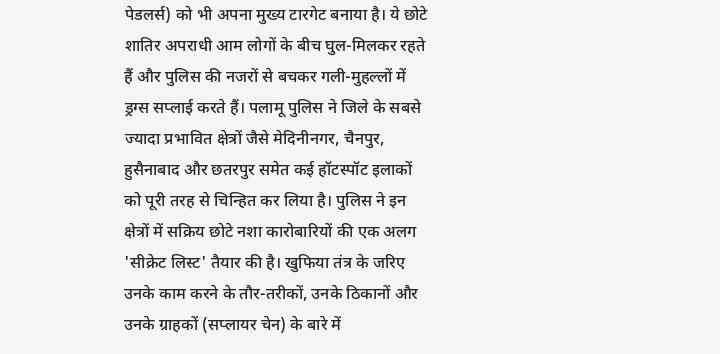पेडलर्स) को भी अपना मुख्य टारगेट बनाया है। ये छोटे शातिर अपराधी आम लोगों के बीच घुल-मिलकर रहते हैं और पुलिस की नजरों से बचकर गली-मुहल्लों में ड्रग्स सप्लाई करते हैं। पलामू पुलिस ने जिले के सबसे ज्यादा प्रभावित क्षेत्रों जैसे मेदिनीनगर, चैनपुर, हुसैनाबाद और छतरपुर समेत कई हॉटस्पॉट इलाकों को पूरी तरह से चिन्हित कर लिया है। पुलिस ने इन क्षेत्रों में सक्रिय छोटे नशा कारोबारियों की एक अलग 'सीक्रेट लिस्ट' तैयार की है। खुफिया तंत्र के जरिए उनके काम करने के तौर-तरीकों, उनके ठिकानों और उनके ग्राहकों (सप्लायर चेन) के बारे में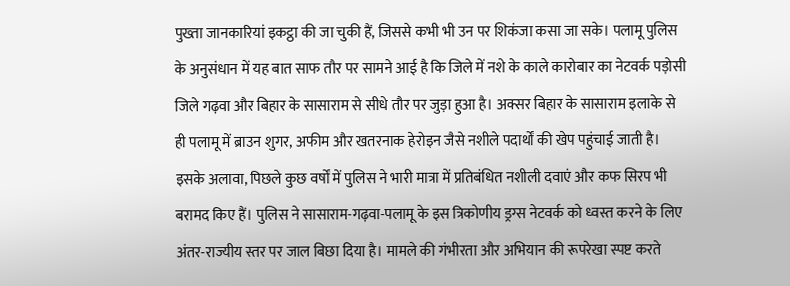पुख्ता जानकारियां इकट्ठा की जा चुकी हैं, जिससे कभी भी उन पर शिकंजा कसा जा सके। पलामू पुलिस के अनुसंधान में यह बात साफ तौर पर सामने आई है कि जिले में नशे के काले कारोबार का नेटवर्क पड़ोसी जिले गढ़वा और बिहार के सासाराम से सीधे तौर पर जुड़ा हुआ है। अक्सर बिहार के सासाराम इलाके से ही पलामू में ब्राउन शुगर, अफीम और खतरनाक हेरोइन जैसे नशीले पदार्थों की खेप पहुंचाई जाती है। इसके अलावा, पिछले कुछ वर्षों में पुलिस ने भारी मात्रा में प्रतिबंधित नशीली दवाएं और कफ सिरप भी बरामद किए हैं। पुलिस ने सासाराम-गढ़वा-पलामू के इस त्रिकोणीय ड्रग्स नेटवर्क को ध्वस्त करने के लिए अंतर-राज्यीय स्तर पर जाल बिछा दिया है। मामले की गंभीरता और अभियान की रूपरेखा स्पष्ट करते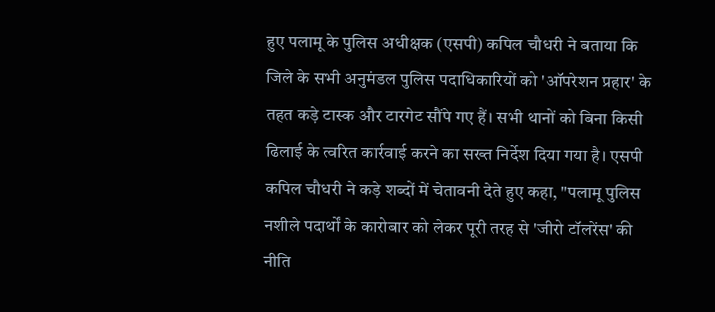हुए पलामू के पुलिस अधीक्षक (एसपी) कपिल चौधरी ने बताया कि जिले के सभी अनुमंडल पुलिस पदाधिकारियों को 'ऑपरेशन प्रहार' के तहत कड़े टास्क और टारगेट सौंपे गए हैं। सभी थानों को बिना किसी ढिलाई के त्वरित कार्रवाई करने का सख्त निर्देश दिया गया है। एसपी कपिल चौधरी ने कड़े शब्दों में चेतावनी देते हुए कहा, "पलामू पुलिस नशीले पदार्थों के कारोबार को लेकर पूरी तरह से 'जीरो टॉलरेंस' की नीति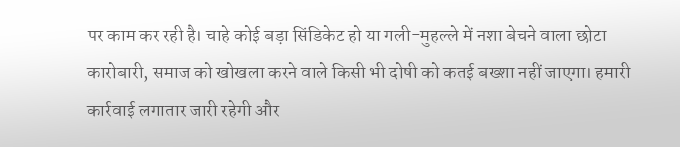पर काम कर रही है। चाहे कोई बड़ा सिंडिकेट हो या गली-मुहल्ले में नशा बेचने वाला छोटा कारोबारी, समाज को खोखला करने वाले किसी भी दोषी को कतई बख्शा नहीं जाएगा। हमारी कार्रवाई लगातार जारी रहेगी और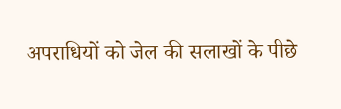अपराधियों को जेल की सलाखों के पीछे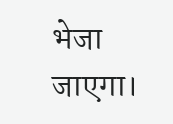भेजा जाएगा।